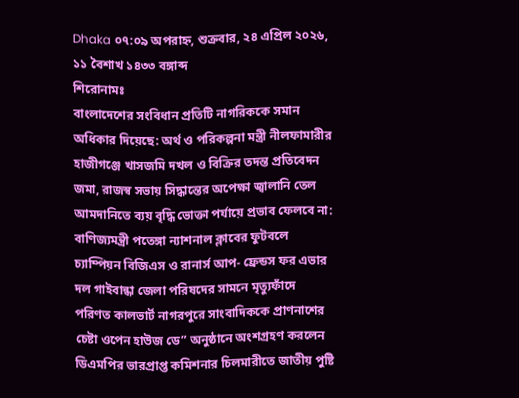Dhaka ০৭:০৯ অপরাহ্ন, শুক্রবার, ২৪ এপ্রিল ২০২৬, ১১ বৈশাখ ১৪৩৩ বঙ্গাব্দ
শিরোনামঃ
বাংলাদেশের সংবিধান প্রতিটি নাগরিককে সমান অধিকার দিয়েছে: অর্থ ও পরিকল্পনা মন্ত্রী নীলফামারীর হাজীগঞ্জে খাসজমি দখল ও বিক্রির তদন্ত প্রতিবেদন জমা, রাজস্ব সভায় সিদ্ধান্তের অপেক্ষা জ্বালানি তেল আমদানিতে ব্যয় বৃদ্ধি ভোক্তা পর্যায়ে প্রভাব ফেলবে না: বাণিজ্যমন্ত্রী পতেঙ্গা ন্যাশনাল ক্লাবের ফুটবলে চ্যাম্পিয়ন বিজিএস ও রানার্স আপ- ফ্রেন্ডস ফর এভার দল গাইবান্ধা জেলা পরিষদের সামনে মৃত্যুফাঁদে পরিণত কালভার্ট নাগরপুরে সাংবাদিককে প্রাণনাশের চেষ্টা ওপেন হাউজ ডে” অনুষ্ঠানে অংশগ্রহণ করলেন ডিএমপির ভারপ্রাপ্ত কমিশনার চিলমারীতে জাতীয় পুষ্টি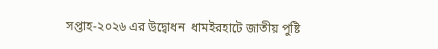সপ্তাহ-২০২৬ এর উদ্বোধন  ধামইরহাটে জাতীয় পুষ্টি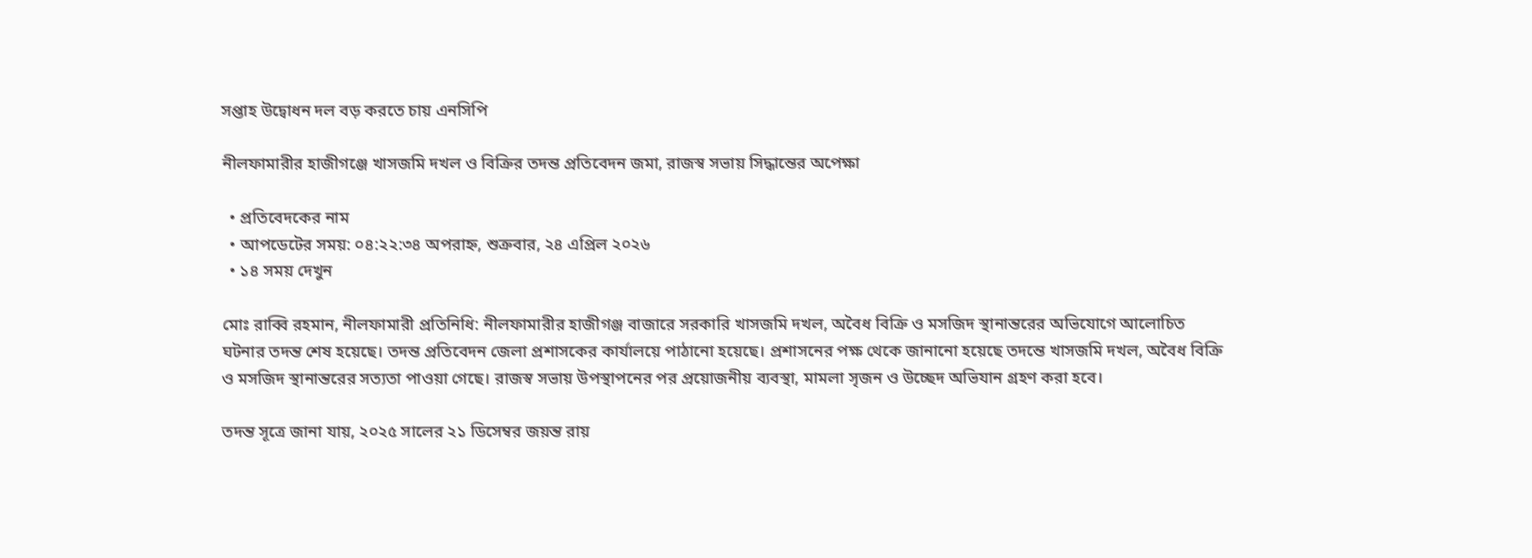সপ্তাহ উদ্বোধন দল বড় করতে চায় এনসিপি

নীলফামারীর হাজীগঞ্জে খাসজমি দখল ও বিক্রির তদন্ত প্রতিবেদন জমা, রাজস্ব সভায় সিদ্ধান্তের অপেক্ষা

  • প্রতিবেদকের নাম
  • আপডেটের সময়: ০৪:২২:৩৪ অপরাহ্ন, শুক্রবার, ২৪ এপ্রিল ২০২৬
  • ১৪ সময় দেখুন

মোঃ রাব্বি রহমান, নীলফামারী প্রতিনিধি: নীলফামারীর হাজীগঞ্জ বাজারে সরকারি খাসজমি দখল, অবৈধ বিক্রি ও মসজিদ স্থানান্তরের অভিযোগে আলোচিত ঘটনার তদন্ত শেষ হয়েছে। তদন্ত প্রতিবেদন জেলা প্রশাসকের কার্যালয়ে পাঠানো হয়েছে। প্রশাসনের পক্ষ থেকে জানানো হয়েছে তদন্তে খাসজমি দখল, অবৈধ বিক্রি ও মসজিদ স্থানান্তরের সত্যতা পাওয়া গেছে। রাজস্ব সভায় উপস্থাপনের পর প্রয়োজনীয় ব্যবস্থা, মামলা সৃজন ও উচ্ছেদ অভিযান গ্রহণ করা হবে।

তদন্ত সূত্রে জানা যায়, ২০২৫ সালের ২১ ডিসেম্বর জয়ন্ত রায়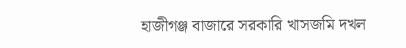হাজীগঞ্জ বাজারে সরকারি খাসজমি দখল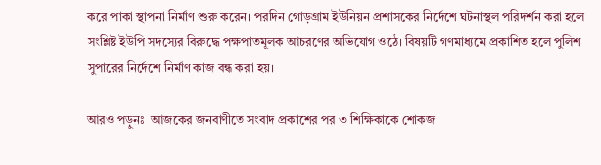করে পাকা স্থাপনা নির্মাণ শুরু করেন। পরদিন গোড়গ্রাম ইউনিয়ন প্রশাসকের নির্দেশে ঘটনাস্থল পরিদর্শন করা হলে সংশ্লিষ্ট ইউপি সদস্যের বিরুদ্ধে পক্ষপাতমূলক আচরণের অভিযোগ ওঠে। বিষয়টি গণমাধ্যমে প্রকাশিত হলে পুলিশ সুপারের নির্দেশে নির্মাণ কাজ বন্ধ করা হয়।

আরও পড়ুনঃ  আজকের জনবাণীতে সংবাদ প্রকাশের পর ৩ শিক্ষিকাকে শোকজ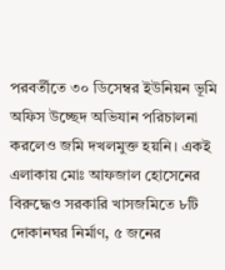পরবর্তীতে ৩০ ডিসেম্বর ইউনিয়ন ভূমি অফিস উচ্ছেদ অভিযান পরিচালনা করলেও জমি দখলমুক্ত হয়নি। একই এলাকায় মোঃ আফজাল হোসেনের বিরুদ্ধেও সরকারি খাসজমিতে ৮টি দোকানঘর নির্মাণ, ৫ জনের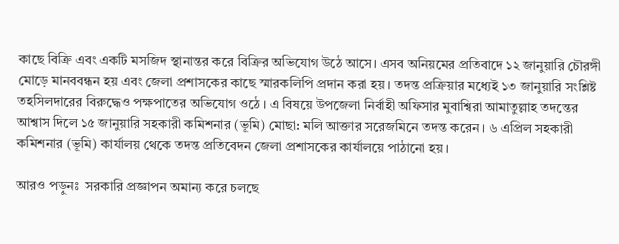কাছে বিক্রি এবং একটি মসজিদ স্থানান্তর করে বিক্রির অভিযোগ উঠে আসে। এসব অনিয়মের প্রতিবাদে ১২ জানুয়ারি চৌরঙ্গী মোড়ে মানববন্ধন হয় এবং জেলা প্রশাসকের কাছে স্মারকলিপি প্রদান করা হয়। তদন্ত প্রক্রিয়ার মধ্যেই ১৩ জানুয়ারি সংশ্লিষ্ট তহসিলদারের বিরুদ্ধেও পক্ষপাতের অভিযোগ ওঠে । এ বিষয়ে উপজেলা নির্বাহী অফিসার মুবাশ্বিরা আমাতুল্লাহ তদন্তের আশ্বাস দিলে ১৫ জানুয়ারি সহকারী কমিশনার (ভূমি) মোছা: মলি আক্তার সরেজমিনে তদন্ত করেন। ৬ এপ্রিল সহকারী কমিশনার (ভূমি) কার্যালয় থেকে তদন্ত প্রতিবেদন জেলা প্রশাসকের কার্যালয়ে পাঠানো হয়।

আরও পড়ুনঃ  সরকারি প্রজ্ঞাপন অমান্য করে চলছে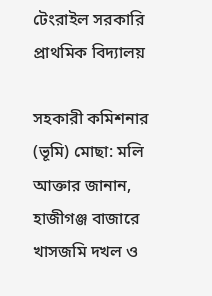টেংরাইল সরকারি প্রাথমিক বিদ্যালয়

সহকারী কমিশনার (ভূমি) মোছা: মলি আক্তার জানান, হাজীগঞ্জ বাজারে খাসজমি দখল ও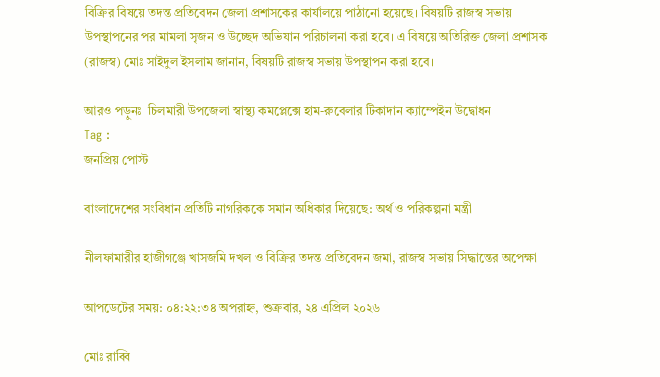বিক্রির বিষয়ে তদন্ত প্রতিবেদন জেলা প্রশাসকের কার্যালয়ে পাঠানো হয়েছে। বিষয়টি রাজস্ব সভায় উপস্থাপনের পর মামলা সৃজন ও উচ্ছেদ অভিযান পরিচালনা করা হবে। এ বিষয়ে অতিরিক্ত জেলা প্রশাসক (রাজস্ব) মোঃ সাইদুল ইসলাম জানান, বিষয়টি রাজস্ব সভায় উপস্থাপন করা হবে।

আরও পড়ুনঃ  চিলমারী উপজেলা স্বাস্থ্য কমপ্লেক্সে হাম-রুবেলার টিকাদান ক্যাম্পেইন উদ্বোধন
Tag :
জনপ্রিয় পোস্ট

বাংলাদেশের সংবিধান প্রতিটি নাগরিককে সমান অধিকার দিয়েছে: অর্থ ও পরিকল্পনা মন্ত্রী

নীলফামারীর হাজীগঞ্জে খাসজমি দখল ও বিক্রির তদন্ত প্রতিবেদন জমা, রাজস্ব সভায় সিদ্ধান্তের অপেক্ষা

আপডেটের সময়: ০৪:২২:৩৪ অপরাহ্ন, শুক্রবার, ২৪ এপ্রিল ২০২৬

মোঃ রাব্বি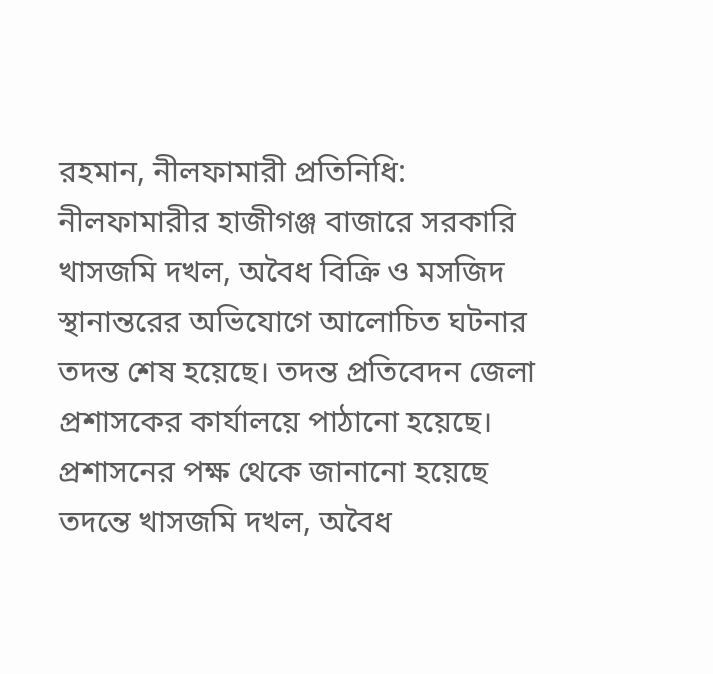রহমান, নীলফামারী প্রতিনিধি: নীলফামারীর হাজীগঞ্জ বাজারে সরকারি খাসজমি দখল, অবৈধ বিক্রি ও মসজিদ স্থানান্তরের অভিযোগে আলোচিত ঘটনার তদন্ত শেষ হয়েছে। তদন্ত প্রতিবেদন জেলা প্রশাসকের কার্যালয়ে পাঠানো হয়েছে। প্রশাসনের পক্ষ থেকে জানানো হয়েছে তদন্তে খাসজমি দখল, অবৈধ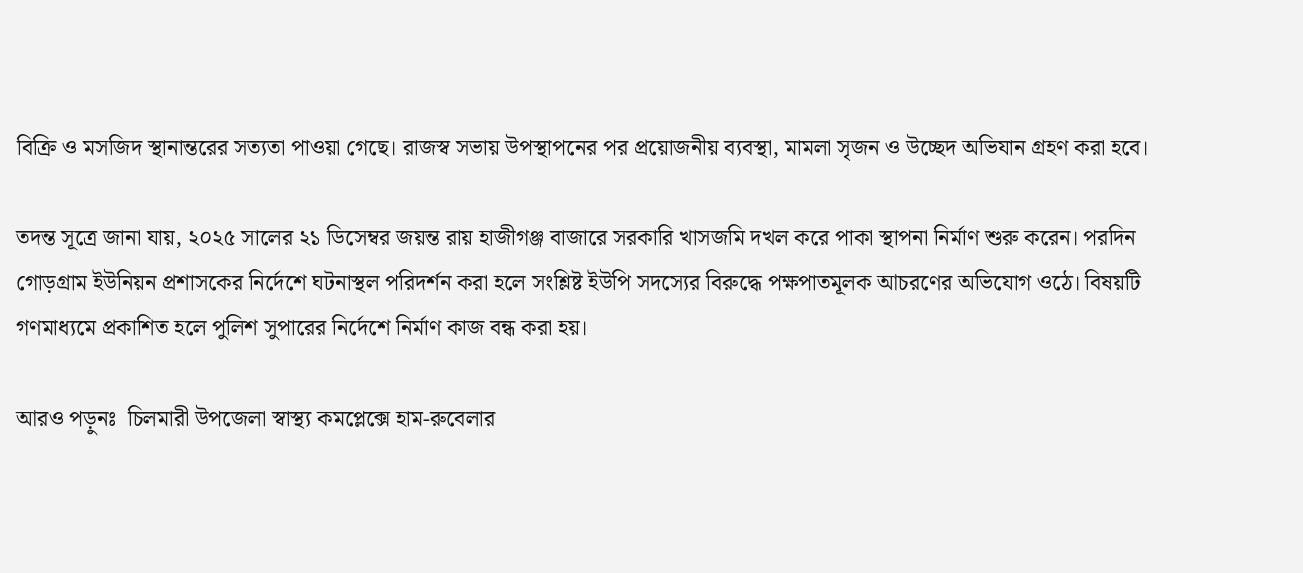বিক্রি ও মসজিদ স্থানান্তরের সত্যতা পাওয়া গেছে। রাজস্ব সভায় উপস্থাপনের পর প্রয়োজনীয় ব্যবস্থা, মামলা সৃজন ও উচ্ছেদ অভিযান গ্রহণ করা হবে।

তদন্ত সূত্রে জানা যায়, ২০২৫ সালের ২১ ডিসেম্বর জয়ন্ত রায় হাজীগঞ্জ বাজারে সরকারি খাসজমি দখল করে পাকা স্থাপনা নির্মাণ শুরু করেন। পরদিন গোড়গ্রাম ইউনিয়ন প্রশাসকের নির্দেশে ঘটনাস্থল পরিদর্শন করা হলে সংশ্লিষ্ট ইউপি সদস্যের বিরুদ্ধে পক্ষপাতমূলক আচরণের অভিযোগ ওঠে। বিষয়টি গণমাধ্যমে প্রকাশিত হলে পুলিশ সুপারের নির্দেশে নির্মাণ কাজ বন্ধ করা হয়।

আরও পড়ুনঃ  চিলমারী উপজেলা স্বাস্থ্য কমপ্লেক্সে হাম-রুবেলার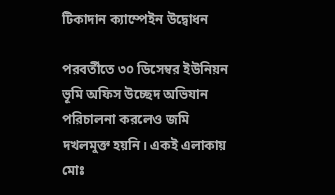টিকাদান ক্যাম্পেইন উদ্বোধন

পরবর্তীতে ৩০ ডিসেম্বর ইউনিয়ন ভূমি অফিস উচ্ছেদ অভিযান পরিচালনা করলেও জমি দখলমুক্ত হয়নি। একই এলাকায় মোঃ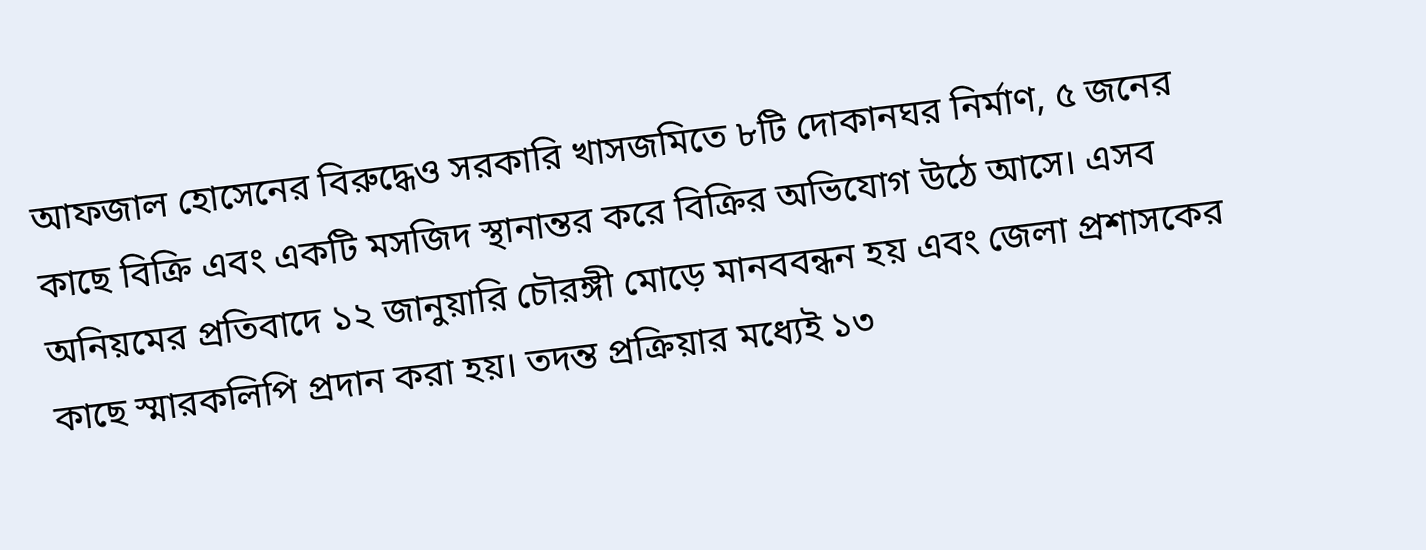আফজাল হোসেনের বিরুদ্ধেও সরকারি খাসজমিতে ৮টি দোকানঘর নির্মাণ, ৫ জনের কাছে বিক্রি এবং একটি মসজিদ স্থানান্তর করে বিক্রির অভিযোগ উঠে আসে। এসব অনিয়মের প্রতিবাদে ১২ জানুয়ারি চৌরঙ্গী মোড়ে মানববন্ধন হয় এবং জেলা প্রশাসকের কাছে স্মারকলিপি প্রদান করা হয়। তদন্ত প্রক্রিয়ার মধ্যেই ১৩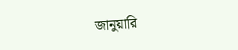জানুয়ারি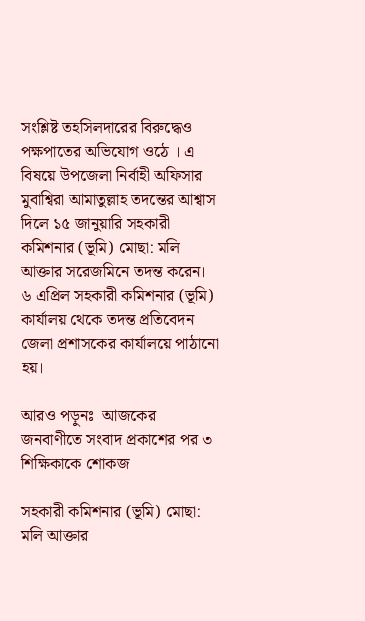সংশ্লিষ্ট তহসিলদারের বিরুদ্ধেও পক্ষপাতের অভিযোগ ওঠে । এ বিষয়ে উপজেলা নির্বাহী অফিসার মুবাশ্বিরা আমাতুল্লাহ তদন্তের আশ্বাস দিলে ১৫ জানুয়ারি সহকারী কমিশনার (ভূমি) মোছা: মলি আক্তার সরেজমিনে তদন্ত করেন। ৬ এপ্রিল সহকারী কমিশনার (ভূমি) কার্যালয় থেকে তদন্ত প্রতিবেদন জেলা প্রশাসকের কার্যালয়ে পাঠানো হয়।

আরও পড়ুনঃ  আজকের জনবাণীতে সংবাদ প্রকাশের পর ৩ শিক্ষিকাকে শোকজ

সহকারী কমিশনার (ভূমি) মোছা: মলি আক্তার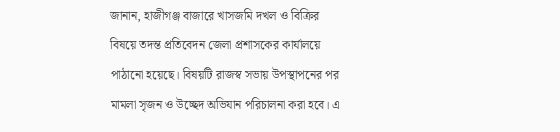জানান, হাজীগঞ্জ বাজারে খাসজমি দখল ও বিক্রির বিষয়ে তদন্ত প্রতিবেদন জেলা প্রশাসকের কার্যালয়ে পাঠানো হয়েছে। বিষয়টি রাজস্ব সভায় উপস্থাপনের পর মামলা সৃজন ও উচ্ছেদ অভিযান পরিচালনা করা হবে। এ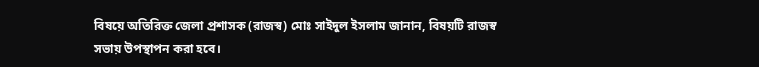বিষয়ে অতিরিক্ত জেলা প্রশাসক (রাজস্ব) মোঃ সাইদুল ইসলাম জানান, বিষয়টি রাজস্ব সভায় উপস্থাপন করা হবে।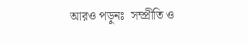আরও পড়ুনঃ  সম্প্রীতি ও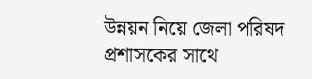উন্নয়ন নিয়ে জেলা পরিষদ প্রশাসকের সাথে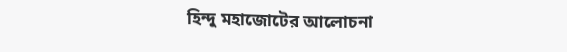হিন্দু মহাজোটের আলোচনা